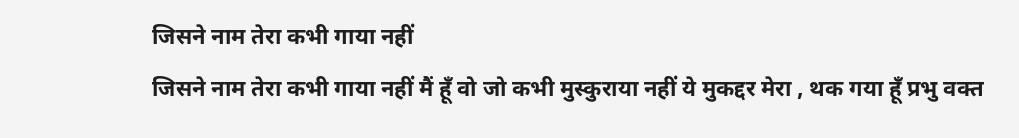जिसने नाम तेरा कभी गाया नहीं
जिसने नाम तेरा कभी गाया नहीं मैं हूँ वो जो कभी मुस्कुराया नहीं ये मुकद्दर मेरा , थक गया हूँ प्रभु वक्त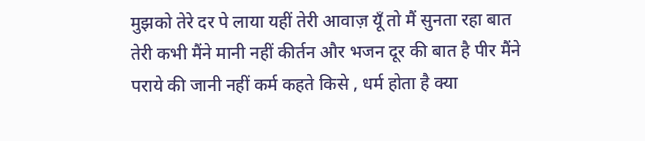मुझको तेरे दर पे लाया यहीं तेरी आवाज़ यूँ तो मैं सुनता रहा बात तेरी कभी मैंने मानी नहीं कीर्तन और भजन दूर की बात है पीर मैंने पराये की जानी नहीं कर्म कहते किसे , धर्म होता है क्या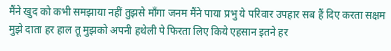मैंने खुद को कभी समझाया नहीं तुझसे माँगा जनम मैंने पाया प्रभु ये परिवार उपहार सब हैं दिए करता सक्षम मुझे दाता हर हाल तू मुझको अपनी हथेली पे फिरता लिए किये एहसान इतने हर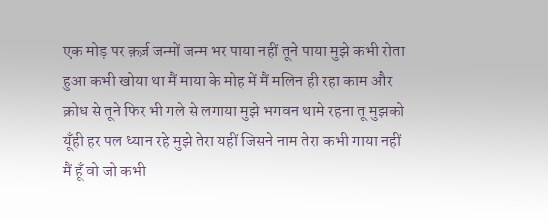एक मोड़ पर क़र्ज़ जन्मों जन्म भर पाया नहीं तूने पाया मुझे कभी रोता हुआ कभी खोया था मैं माया के मोह में मैं मलिन ही रहा काम और क्रोध से तूने फिर भी गले से लगाया मुझे भगवन थामे रहना तू मुझको यूँही हर पल ध्यान रहे मुझे तेरा यहीं जिसने नाम तेरा कभी गाया नहीं मैं हूँ वो जो कभी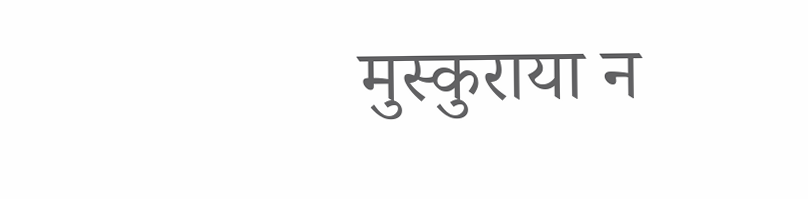मुस्कुराया न